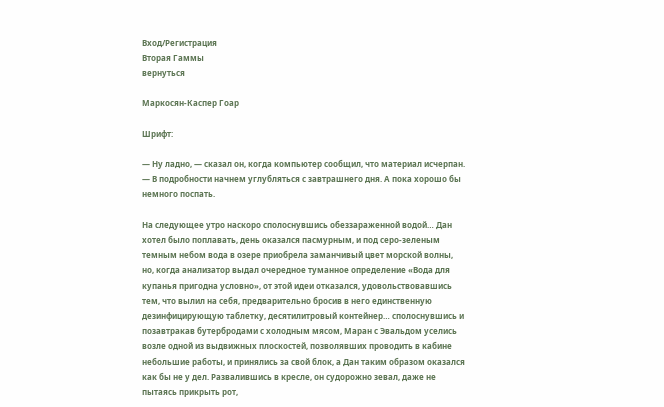Вход/Регистрация
Вторая Гаммы
вернуться

Маркосян-Каспер Гоар

Шрифт:

— Ну ладно, — сказал он, когда компьютер сообщил, что материал исчерпан. — В подробности начнем углубляться с завтрашнего дня. А пока хорошо бы немного поспать.

На следующее утро наскоро сполоснувшись обеззараженной водой… Дан хотел было поплавать, день оказался пасмурным, и под серо-зеленым темным небом вода в озере приобрела заманчивый цвет морской волны, но, когда анализатор выдал очередное туманное определение «Вода для купанья пригодна условно», от этой идеи отказался, удовольствовавшись тем, что вылил на себя, предварительно бросив в него единственную дезинфицирующую таблетку, десятилитровый контейнер… сполоснувшись и позавтракав бутербродами с холодным мясом, Маран с Эвальдом уселись возле одной из выдвижных плоскостей, позволявших проводить в кабине небольшие работы, и принялись за свой блок, а Дан таким образом оказался как бы не у дел. Развалившись в кресле, он судорожно зевал, даже не пытаясь прикрыть рот,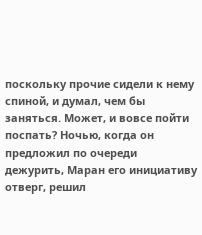поскольку прочие сидели к нему спиной, и думал, чем бы заняться. Может, и вовсе пойти поспать? Ночью, когда он предложил по очереди дежурить, Маран его инициативу отверг, решил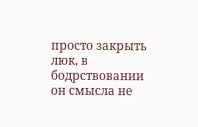просто закрыть люк, в бодрствовании он смысла не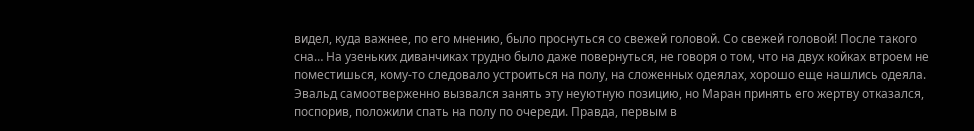видел, куда важнее, по его мнению, было проснуться со свежей головой. Со свежей головой! После такого сна… На узеньких диванчиках трудно было даже повернуться, не говоря о том, что на двух койках втроем не поместишься, кому-то следовало устроиться на полу, на сложенных одеялах, хорошо еще нашлись одеяла. Эвальд самоотверженно вызвался занять эту неуютную позицию, но Маран принять его жертву отказался, поспорив, положили спать на полу по очереди. Правда, первым в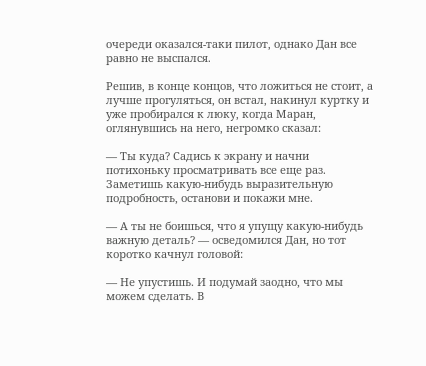очереди оказался-таки пилот, однако Дан все равно не выспался.

Решив, в конце концов, что ложиться не стоит, а лучше прогуляться, он встал, накинул куртку и уже пробирался к люку, когда Маран, оглянувшись на него, негромко сказал:

— Ты куда? Садись к экрану и начни потихоньку просматривать все еще раз. Заметишь какую-нибудь выразительную подробность, останови и покажи мне.

— А ты не боишься, что я упущу какую-нибудь важную деталь? — осведомился Дан, но тот коротко качнул головой:

— Не упустишь. И подумай заодно, что мы можем сделать. В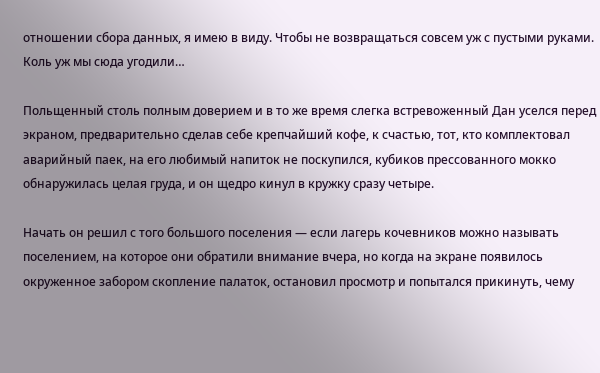отношении сбора данных, я имею в виду. Чтобы не возвращаться совсем уж с пустыми руками. Коль уж мы сюда угодили…

Польщенный столь полным доверием и в то же время слегка встревоженный Дан уселся перед экраном, предварительно сделав себе крепчайший кофе, к счастью, тот, кто комплектовал аварийный паек, на его любимый напиток не поскупился, кубиков прессованного мокко обнаружилась целая груда, и он щедро кинул в кружку сразу четыре.

Начать он решил с того большого поселения — если лагерь кочевников можно называть поселением, на которое они обратили внимание вчера, но когда на экране появилось окруженное забором скопление палаток, остановил просмотр и попытался прикинуть, чему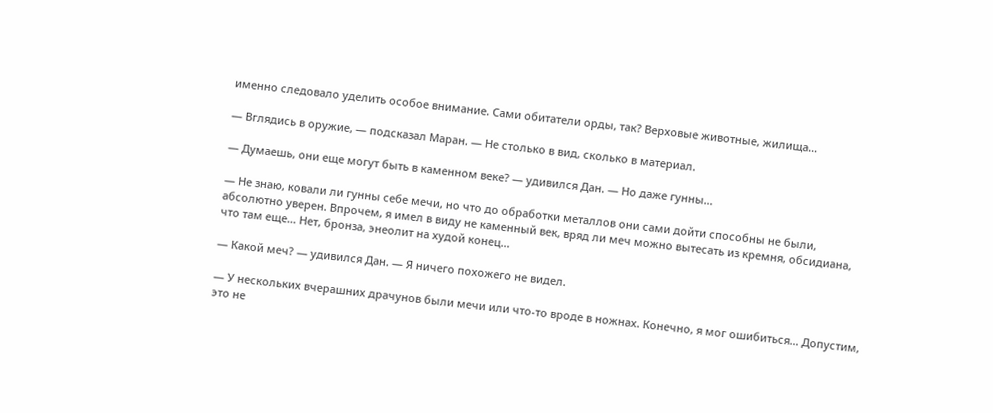именно следовало уделить особое внимание. Сами обитатели орды, так? Верховые животные, жилища…

— Вглядись в оружие, — подсказал Маран. — Не столько в вид, сколько в материал.

— Думаешь, они еще могут быть в каменном веке? — удивился Дан. — Но даже гунны…

— Не знаю, ковали ли гунны себе мечи, но что до обработки металлов они сами дойти способны не были, абсолютно уверен. Впрочем, я имел в виду не каменный век, вряд ли меч можно вытесать из кремня, обсидиана, что там еще… Нет, бронза, энеолит на худой конец…

— Какой меч? — удивился Дан. — Я ничего похожего не видел.

— У нескольких вчерашних драчунов были мечи или что-то вроде в ножнах. Конечно, я мог ошибиться… Допустим, это не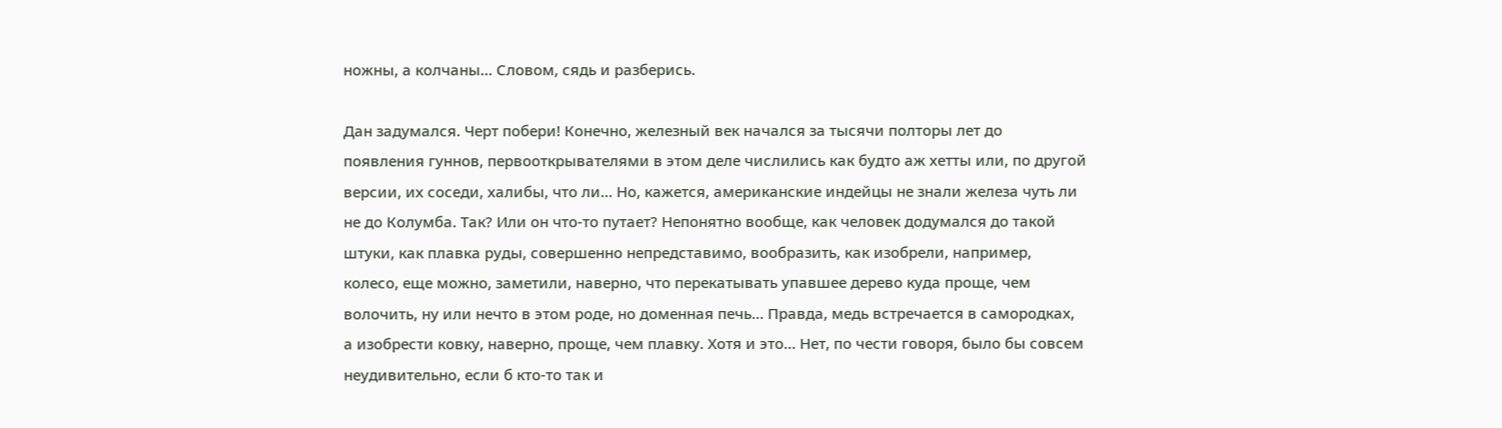ножны, а колчаны… Словом, сядь и разберись.

Дан задумался. Черт побери! Конечно, железный век начался за тысячи полторы лет до появления гуннов, первооткрывателями в этом деле числились как будто аж хетты или, по другой версии, их соседи, халибы, что ли… Но, кажется, американские индейцы не знали железа чуть ли не до Колумба. Так? Или он что-то путает? Непонятно вообще, как человек додумался до такой штуки, как плавка руды, совершенно непредставимо, вообразить, как изобрели, например, колесо, еще можно, заметили, наверно, что перекатывать упавшее дерево куда проще, чем волочить, ну или нечто в этом роде, но доменная печь… Правда, медь встречается в самородках, а изобрести ковку, наверно, проще, чем плавку. Хотя и это… Нет, по чести говоря, было бы совсем неудивительно, если б кто-то так и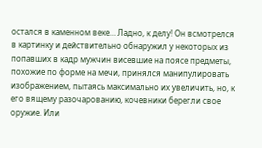остался в каменном веке… Ладно, к делу! Он всмотрелся в картинку и действительно обнаружил у некоторых из попавших в кадр мужчин висевшие на поясе предметы, похожие по форме на мечи, принялся манипулировать изображением, пытаясь максимально их увеличить, но, к его вящему разочарованию, кочевники берегли свое оружие. Или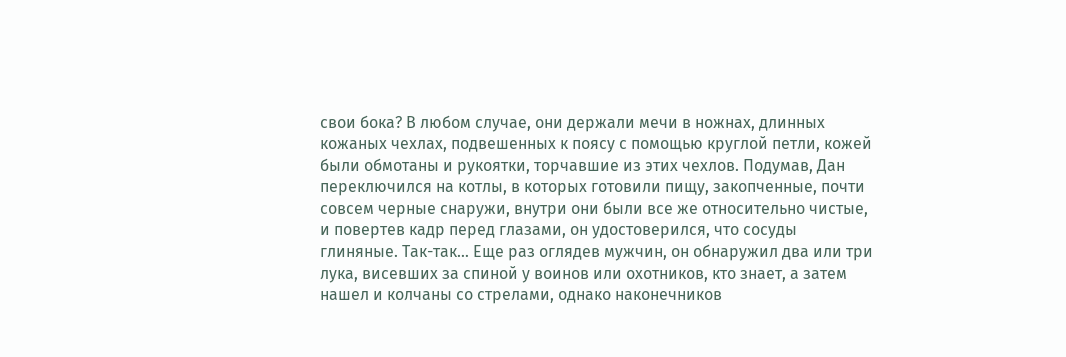свои бока? В любом случае, они держали мечи в ножнах, длинных кожаных чехлах, подвешенных к поясу с помощью круглой петли, кожей были обмотаны и рукоятки, торчавшие из этих чехлов. Подумав, Дан переключился на котлы, в которых готовили пищу, закопченные, почти совсем черные снаружи, внутри они были все же относительно чистые, и повертев кадр перед глазами, он удостоверился, что сосуды глиняные. Так-так… Еще раз оглядев мужчин, он обнаружил два или три лука, висевших за спиной у воинов или охотников, кто знает, а затем нашел и колчаны со стрелами, однако наконечников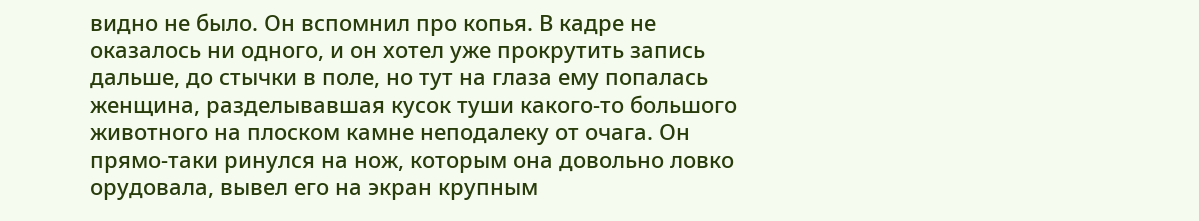видно не было. Он вспомнил про копья. В кадре не оказалось ни одного, и он хотел уже прокрутить запись дальше, до стычки в поле, но тут на глаза ему попалась женщина, разделывавшая кусок туши какого-то большого животного на плоском камне неподалеку от очага. Он прямо-таки ринулся на нож, которым она довольно ловко орудовала, вывел его на экран крупным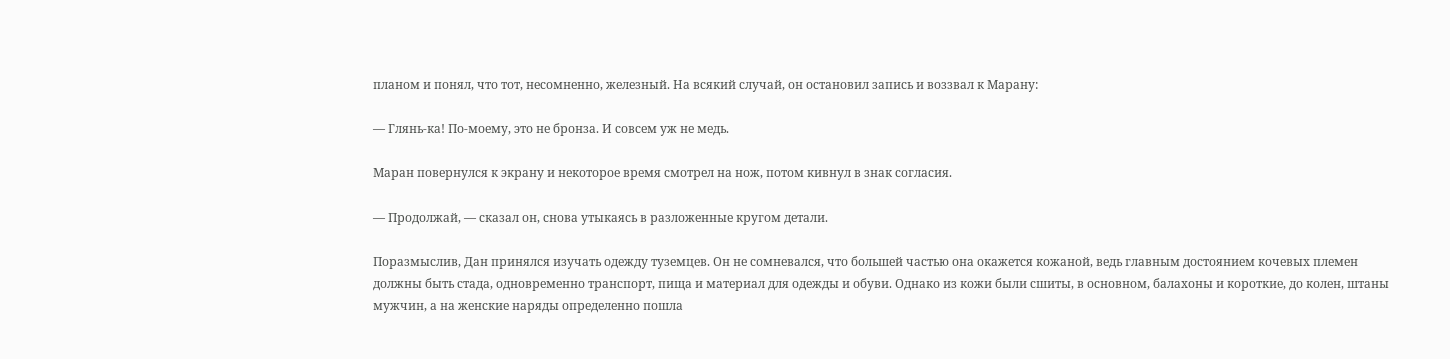планом и понял, что тот, несомненно, железный. На всякий случай, он остановил запись и воззвал к Марану:

— Глянь-ка! По-моему, это не бронза. И совсем уж не медь.

Маран повернулся к экрану и некоторое время смотрел на нож, потом кивнул в знак согласия.

— Продолжай, — сказал он, снова утыкаясь в разложенные кругом детали.

Поразмыслив, Дан принялся изучать одежду туземцев. Он не сомневался, что большей частью она окажется кожаной, ведь главным достоянием кочевых племен должны быть стада, одновременно транспорт, пища и материал для одежды и обуви. Однако из кожи были сшиты, в основном, балахоны и короткие, до колен, штаны мужчин, а на женские наряды определенно пошла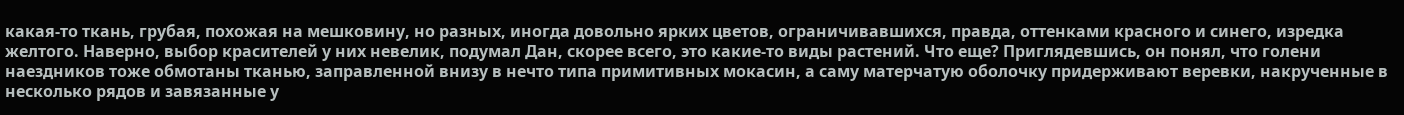какая-то ткань, грубая, похожая на мешковину, но разных, иногда довольно ярких цветов, ограничивавшихся, правда, оттенками красного и синего, изредка желтого. Наверно, выбор красителей у них невелик, подумал Дан, скорее всего, это какие-то виды растений. Что еще? Приглядевшись, он понял, что голени наездников тоже обмотаны тканью, заправленной внизу в нечто типа примитивных мокасин, а саму матерчатую оболочку придерживают веревки, накрученные в несколько рядов и завязанные у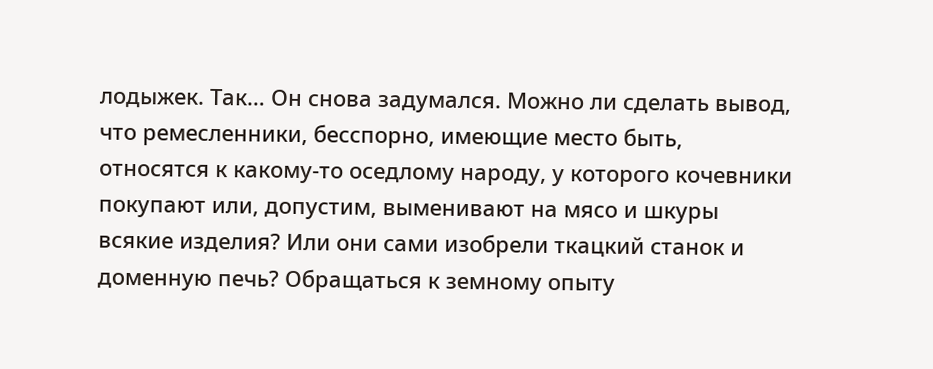лодыжек. Так… Он снова задумался. Можно ли сделать вывод, что ремесленники, бесспорно, имеющие место быть, относятся к какому-то оседлому народу, у которого кочевники покупают или, допустим, выменивают на мясо и шкуры всякие изделия? Или они сами изобрели ткацкий станок и доменную печь? Обращаться к земному опыту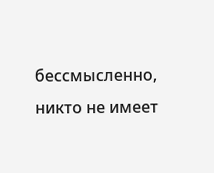бессмысленно, никто не имеет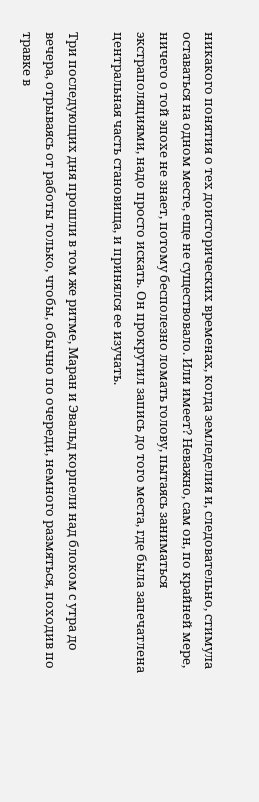никакого понятия о тех доисторических временах, когда земледелия и, следовательно, стимула оставаться на одном месте, еще не существовало. Или имеет? Неважно, сам он, по крайней мере, ничего о той эпохе не знает, потому бесполезно ломать голову, пытаясь заниматься экстраполяциями, надо просто искать. Он прокрутил запись до того места, где была запечатлена центральная часть становища, и принялся ее изучать.

Три последующих дня прошли в том же ритме, Маран и Эвальд корпели над блоком с утра до вечера, отрываясь от работы только, чтобы, обычно по очереди, немного размяться, походив по травке в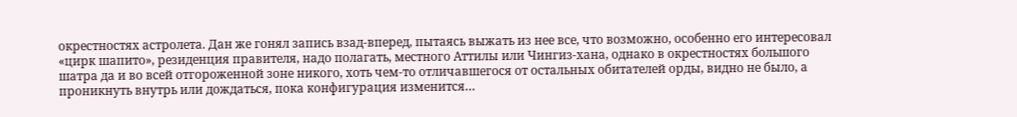окрестностях астролета. Дан же гонял запись взад-вперед, пытаясь выжать из нее все, что возможно, особенно его интересовал «цирк шапито», резиденция правителя, надо полагать, местного Аттилы или Чингиз-хана, однако в окрестностях большого шатра да и во всей отгороженной зоне никого, хоть чем-то отличавшегося от остальных обитателей орды, видно не было, а проникнуть внутрь или дождаться, пока конфигурация изменится…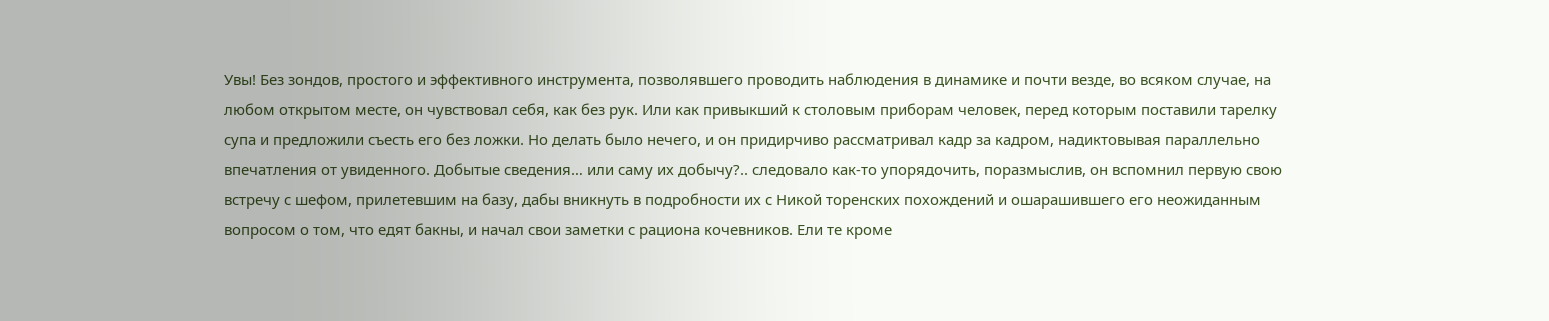Увы! Без зондов, простого и эффективного инструмента, позволявшего проводить наблюдения в динамике и почти везде, во всяком случае, на любом открытом месте, он чувствовал себя, как без рук. Или как привыкший к столовым приборам человек, перед которым поставили тарелку супа и предложили съесть его без ложки. Но делать было нечего, и он придирчиво рассматривал кадр за кадром, надиктовывая параллельно впечатления от увиденного. Добытые сведения… или саму их добычу?.. следовало как-то упорядочить, поразмыслив, он вспомнил первую свою встречу с шефом, прилетевшим на базу, дабы вникнуть в подробности их с Никой торенских похождений и ошарашившего его неожиданным вопросом о том, что едят бакны, и начал свои заметки с рациона кочевников. Ели те кроме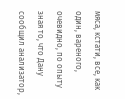мяса, кстати, все, как один, вареного, очевидно, по опыту зная то, что Дану сообщил анализатор,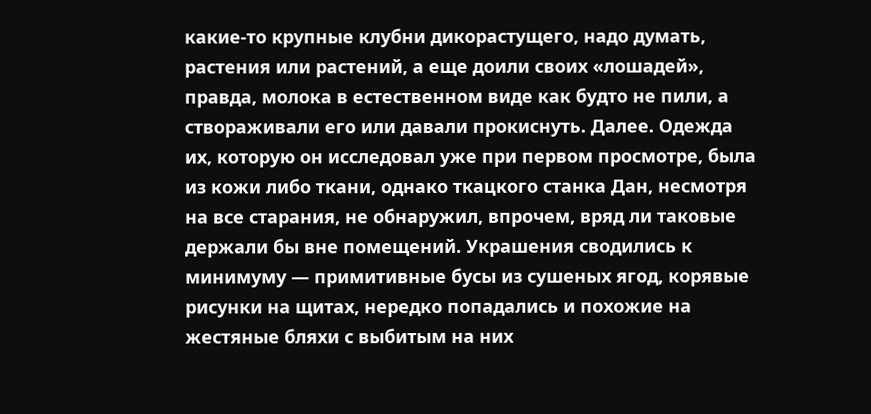какие-то крупные клубни дикорастущего, надо думать, растения или растений, а еще доили своих «лошадей», правда, молока в естественном виде как будто не пили, а створаживали его или давали прокиснуть. Далее. Одежда их, которую он исследовал уже при первом просмотре, была из кожи либо ткани, однако ткацкого станка Дан, несмотря на все старания, не обнаружил, впрочем, вряд ли таковые держали бы вне помещений. Украшения сводились к минимуму — примитивные бусы из сушеных ягод, корявые рисунки на щитах, нередко попадались и похожие на жестяные бляхи с выбитым на них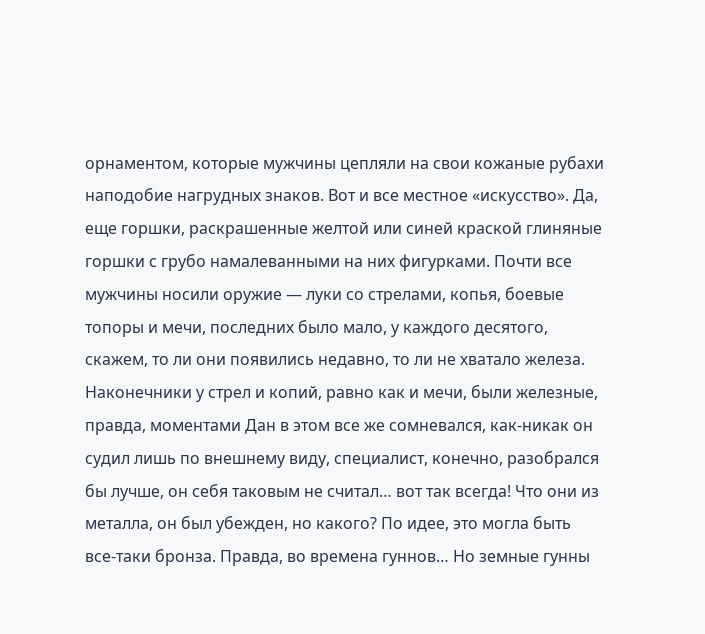орнаментом, которые мужчины цепляли на свои кожаные рубахи наподобие нагрудных знаков. Вот и все местное «искусство». Да, еще горшки, раскрашенные желтой или синей краской глиняные горшки с грубо намалеванными на них фигурками. Почти все мужчины носили оружие — луки со стрелами, копья, боевые топоры и мечи, последних было мало, у каждого десятого, скажем, то ли они появились недавно, то ли не хватало железа. Наконечники у стрел и копий, равно как и мечи, были железные, правда, моментами Дан в этом все же сомневался, как-никак он судил лишь по внешнему виду, специалист, конечно, разобрался бы лучше, он себя таковым не считал… вот так всегда! Что они из металла, он был убежден, но какого? По идее, это могла быть все-таки бронза. Правда, во времена гуннов… Но земные гунны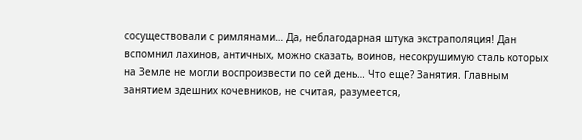сосуществовали с римлянами… Да, неблагодарная штука экстраполяция! Дан вспомнил лахинов, античных, можно сказать, воинов, несокрушимую сталь которых на Земле не могли воспроизвести по сей день… Что еще? Занятия. Главным занятием здешних кочевников, не считая, разумеется,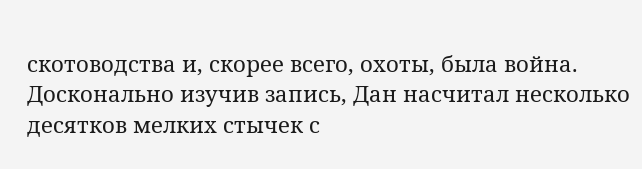скотоводства и, скорее всего, охоты, была война. Досконально изучив запись, Дан насчитал несколько десятков мелких стычек с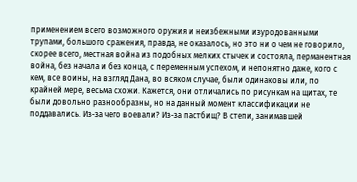применением всего возможного оружия и неизбежными изуродованными трупами, большого сражения, правда, не оказалось, но это ни о чем не говорило, скорее всего, местная война из подобных мелких стычек и состояла, перманентная война, без начала и без конца, с переменным успехом, и непонятно даже, кого с кем, все воины, на взгляд Дана, во всяком случае, были одинаковы или, по крайней мере, весьма схожи. Кажется, они отличались по рисункам на щитах, те были довольно разнообразны, но на данный момент классификации не поддавались. Из-за чего воевали? Из-за пастбищ? В степи, занимавшей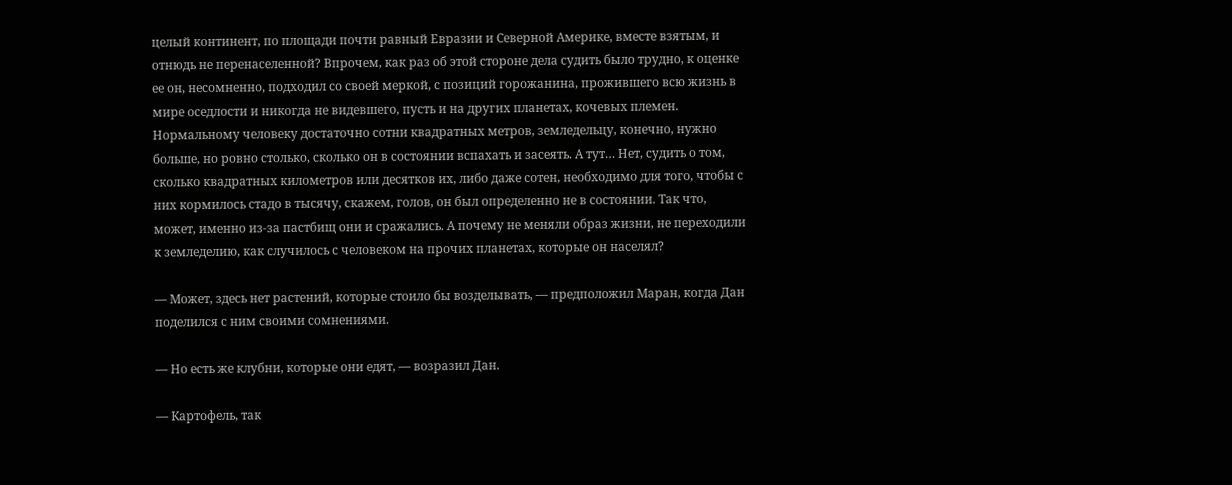целый континент, по площади почти равный Евразии и Северной Америке, вместе взятым, и отнюдь не перенаселенной? Впрочем, как раз об этой стороне дела судить было трудно, к оценке ее он, несомненно, подходил со своей меркой, с позиций горожанина, прожившего всю жизнь в мире оседлости и никогда не видевшего, пусть и на других планетах, кочевых племен. Нормальному человеку достаточно сотни квадратных метров, земледельцу, конечно, нужно больше, но ровно столько, сколько он в состоянии вспахать и засеять. А тут… Нет, судить о том, сколько квадратных километров или десятков их, либо даже сотен, необходимо для того, чтобы с них кормилось стадо в тысячу, скажем, голов, он был определенно не в состоянии. Так что, может, именно из-за пастбищ они и сражались. А почему не меняли образ жизни, не переходили к земледелию, как случилось с человеком на прочих планетах, которые он населял?

— Может, здесь нет растений, которые стоило бы возделывать, — предположил Маран, когда Дан поделился с ним своими сомнениями.

— Но есть же клубни, которые они едят, — возразил Дан.

— Картофель, так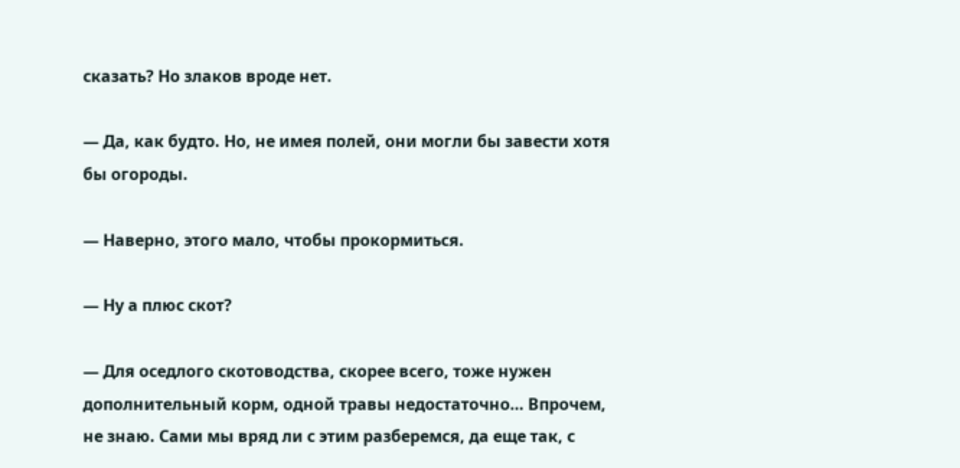сказать? Но злаков вроде нет.

— Да, как будто. Но, не имея полей, они могли бы завести хотя бы огороды.

— Наверно, этого мало, чтобы прокормиться.

— Ну а плюс скот?

— Для оседлого скотоводства, скорее всего, тоже нужен дополнительный корм, одной травы недостаточно… Впрочем, не знаю. Сами мы вряд ли с этим разберемся, да еще так, с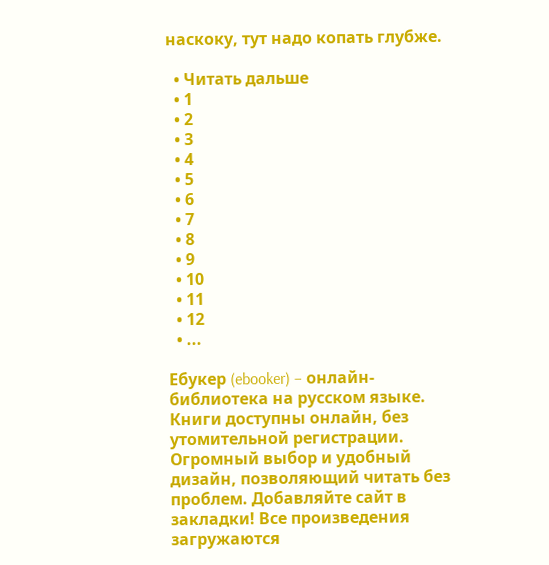наскоку, тут надо копать глубже.

  • Читать дальше
  • 1
  • 2
  • 3
  • 4
  • 5
  • 6
  • 7
  • 8
  • 9
  • 10
  • 11
  • 12
  • ...

Ебукер (ebooker) – онлайн-библиотека на русском языке. Книги доступны онлайн, без утомительной регистрации. Огромный выбор и удобный дизайн, позволяющий читать без проблем. Добавляйте сайт в закладки! Все произведения загружаются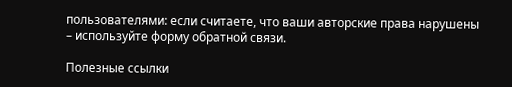пользователями: если считаете, что ваши авторские права нарушены – используйте форму обратной связи.

Полезные ссылки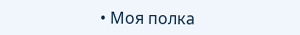• Моя полка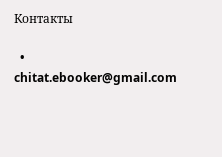Контакты

  • chitat.ebooker@gmail.com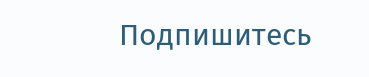Подпишитесь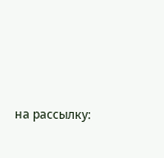на рассылку: